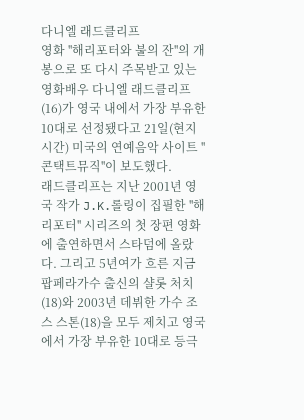다니엘 래드클리프
영화 ''해리포터와 불의 잔''의 개봉으로 또 다시 주목받고 있는 영화배우 다니엘 래드클리프(16)가 영국 내에서 가장 부유한 10대로 선정됐다고 21일(현지시간) 미국의 연예음악 사이트 ''콘택트뮤직''이 보도했다.
래드클리프는 지난 2001년 영국 작가 J.K.롤링이 집필한 ''해리포터'' 시리즈의 첫 장편 영화에 출연하면서 스타덤에 올랐다. 그리고 5년여가 흐른 지금 팝페라가수 출신의 샬롯 처치(18)와 2003년 데뷔한 가수 조스 스톤(18)을 모두 제치고 영국에서 가장 부유한 10대로 등극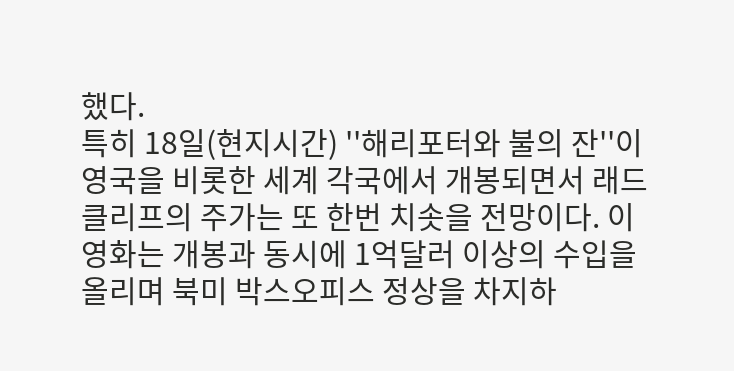했다.
특히 18일(현지시간) ''해리포터와 불의 잔''이 영국을 비롯한 세계 각국에서 개봉되면서 래드클리프의 주가는 또 한번 치솟을 전망이다. 이 영화는 개봉과 동시에 1억달러 이상의 수입을 올리며 북미 박스오피스 정상을 차지하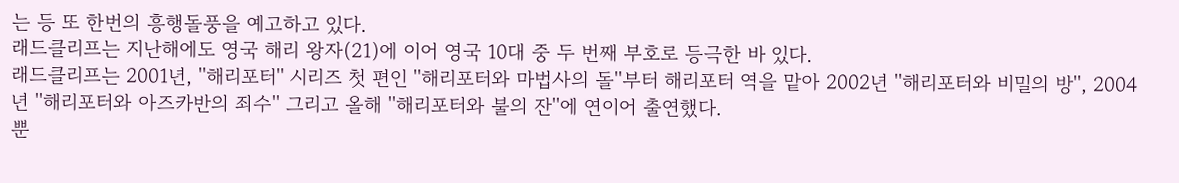는 등 또 한번의 흥행돌풍을 예고하고 있다.
래드클리프는 지난해에도 영국 해리 왕자(21)에 이어 영국 10대 중 두 번째 부호로 등극한 바 있다.
래드클리프는 2001년, ''해리포터'' 시리즈 첫 편인 ''해리포터와 마법사의 돌''부터 해리포터 역을 맡아 2002년 ''해리포터와 비밀의 방'', 2004년 ''해리포터와 아즈카반의 죄수'' 그리고 올해 ''해리포터와 불의 잔''에 연이어 출연했다.
뿐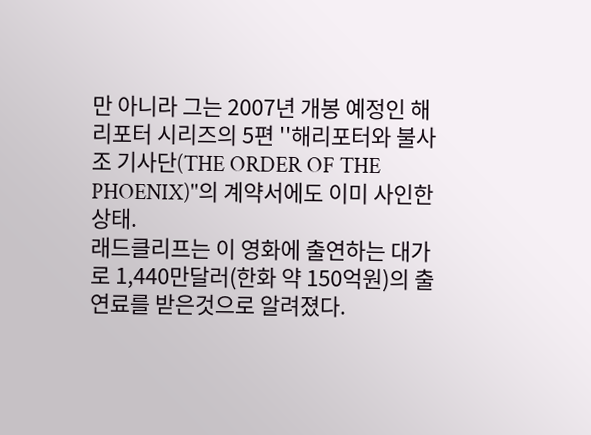만 아니라 그는 2007년 개봉 예정인 해리포터 시리즈의 5편 ''해리포터와 불사조 기사단(THE ORDER OF THE PHOENIX)''의 계약서에도 이미 사인한 상태.
래드클리프는 이 영화에 출연하는 대가로 1,440만달러(한화 약 150억원)의 출연료를 받은것으로 알려졌다.